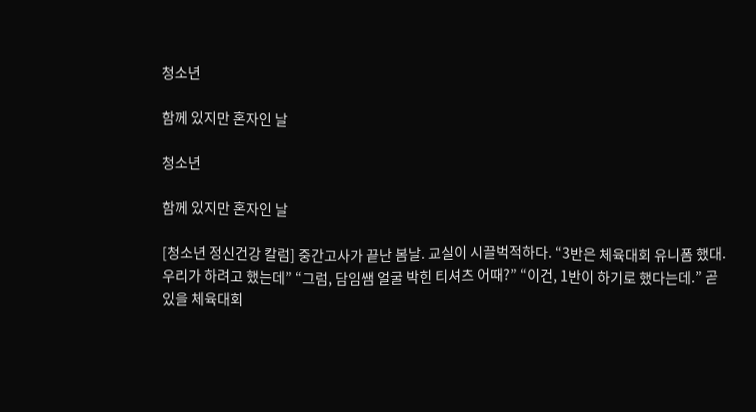청소년

함께 있지만 혼자인 날

청소년

함께 있지만 혼자인 날

[청소년 정신건강 칼럼] 중간고사가 끝난 봄날. 교실이 시끌벅적하다. “3반은 체육대회 유니폼 했대. 우리가 하려고 했는데” “그럼, 담임쌤 얼굴 박힌 티셔츠 어때?” “이건, 1반이 하기로 했다는데.” 곧 있을 체육대회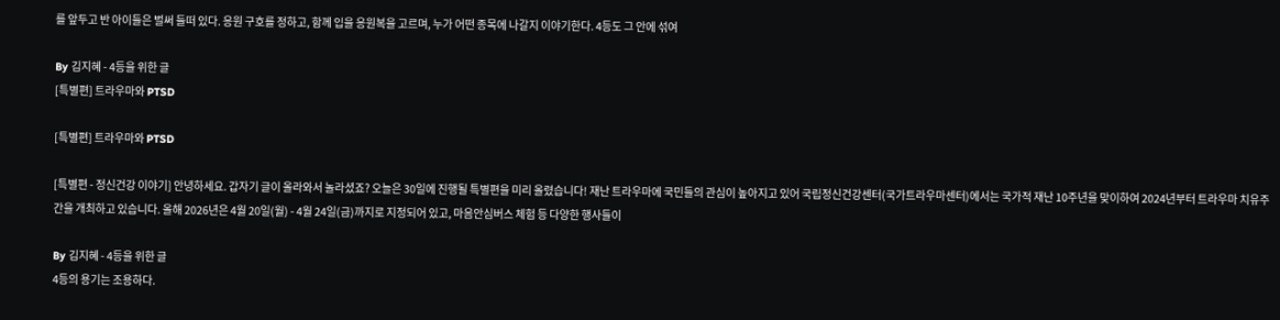를 앞두고 반 아이들은 벌써 들떠 있다. 응원 구호를 정하고, 함께 입을 응원복을 고르며, 누가 어떤 종목에 나갈지 이야기한다. 4등도 그 안에 섞여

By 김지혜 - 4등을 위한 글
[특별편] 트라우마와 PTSD

[특별편] 트라우마와 PTSD

[특별편 - 정신건강 이야기] 안녕하세요. 갑자기 글이 올라와서 놀라셨죠? 오늘은 30일에 진행될 특별편을 미리 올렸습니다! 재난 트라우마에 국민들의 관심이 높아지고 있어 국립정신건강센터(국가트라우마센터)에서는 국가적 재난 10주년을 맞이하여 2024년부터 트라우마 치유주간을 개최하고 있습니다. 올해 2026년은 4월 20일(월) - 4월 24일(금)까지로 지정되어 있고, 마음안심버스 체험 등 다양한 행사들이

By 김지혜 - 4등을 위한 글
4등의 용기는 조용하다.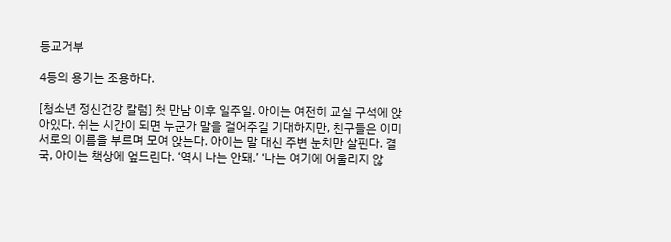등교거부

4등의 용기는 조용하다.

[청소년 정신건강 칼럼] 첫 만남 이후 일주일. 아이는 여전히 교실 구석에 앉아있다. 쉬는 시간이 되면 누군가 말을 걸어주길 기대하지만, 친구들은 이미 서로의 이름을 부르며 모여 앉는다. 아이는 말 대신 주변 눈치만 살핀다. 결국, 아이는 책상에 엎드린다. ‘역시 나는 안돼.’ ‘나는 여기에 어울리지 않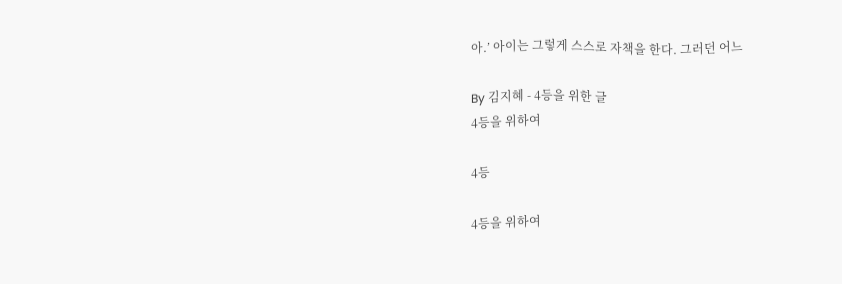아.’ 아이는 그렇게 스스로 자책을 한다. 그러던 어느

By 김지혜 - 4등을 위한 글
4등을 위하여

4등

4등을 위하여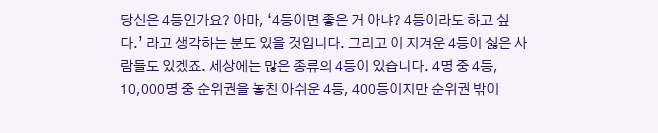당신은 4등인가요? 아마, ‘4등이면 좋은 거 아냐? 4등이라도 하고 싶다.’ 라고 생각하는 분도 있을 것입니다. 그리고 이 지겨운 4등이 싫은 사람들도 있겠죠. 세상에는 많은 종류의 4등이 있습니다. 4명 중 4등, 10,000명 중 순위권을 놓친 아쉬운 4등, 400등이지만 순위권 밖이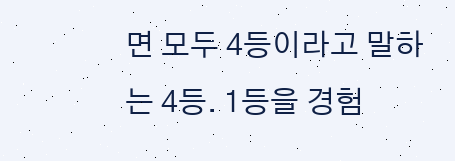면 모두 4등이라고 말하는 4등. 1등을 경험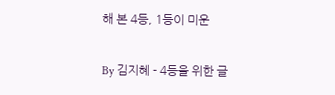해 본 4등, 1등이 미운

By 김지혜 - 4등을 위한 글